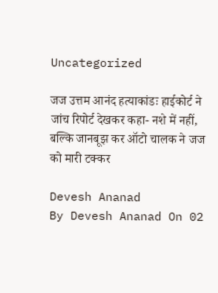Uncategorized

जज उत्तम आनंद हत्याकांडः हाईकोर्ट ने जांच रिपोर्ट देखकर कहा- नशे में नहीं, बल्कि जानबूझ कर ऑटो चालक ने जज को मारी टक्कर

Devesh Ananad
By Devesh Ananad On 02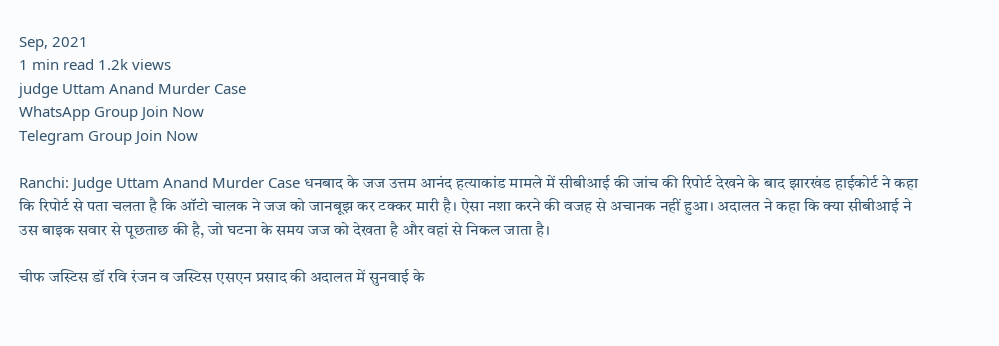Sep, 2021
1 min read 1.2k views
judge Uttam Anand Murder Case
WhatsApp Group Join Now
Telegram Group Join Now

Ranchi: Judge Uttam Anand Murder Case धनबाद के जज उत्तम आनंद हत्याकांड मामले में सीबीआई की जांच की रिपोर्ट देखने के बाद झारखंड हाईकोर्ट ने कहा कि रिपोर्ट से पता चलता है कि ऑटो चालक ने जज को जानबूझ कर टक्कर मारी है। ऐसा नशा करने की वजह से अचानक नहीं हुआ। अदालत ने कहा कि क्या सीबीआई ने उस बाइक सवार से पूछताछ की है, जो घटना के समय जज को देखता है और वहां से निकल जाता है।

चीफ जस्टिस डॉ रवि रंजन व जस्टिस एसएन प्रसाद की अदालत में सुनवाई के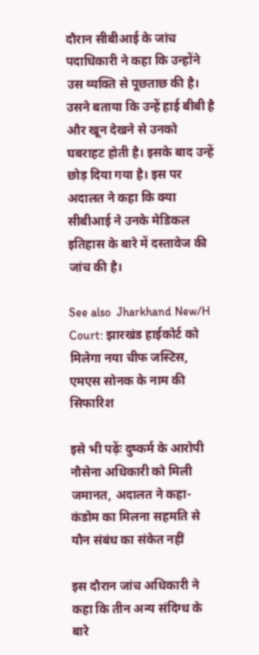दौरान सीबीआई के जांच पदाधिकारी ने कहा कि उन्होंने उस व्यक्ति से पूछताछ की है। उसने बताया कि उन्हें हाई बीबी है और खून देखने से उनको घबराहट होती है। इसके बाद उन्हें छोड़ दिया गया है। इस पर अदालत ने कहा कि क्या सीबीआई ने उनके मेडिकल इतिहास के बारे में दस्तावेज की जांच की है।

See also  Jharkhand New/H Court: झारखंड हाईकोर्ट को मिलेगा नया चीफ जस्टिस, एमएस सोनक के नाम की सिफारिश

इसे भी पढ़ेंः दुष्कर्म के आरोपी नौसेना अधिकारी को मिली जमानत, अदालत ने कहा- कंडोम का मिलना सहमति से यौन संबंध का संकेत नहीं

इस दौरान जांच अधिकारी ने कहा कि तीन अन्य संदिग्ध के बारे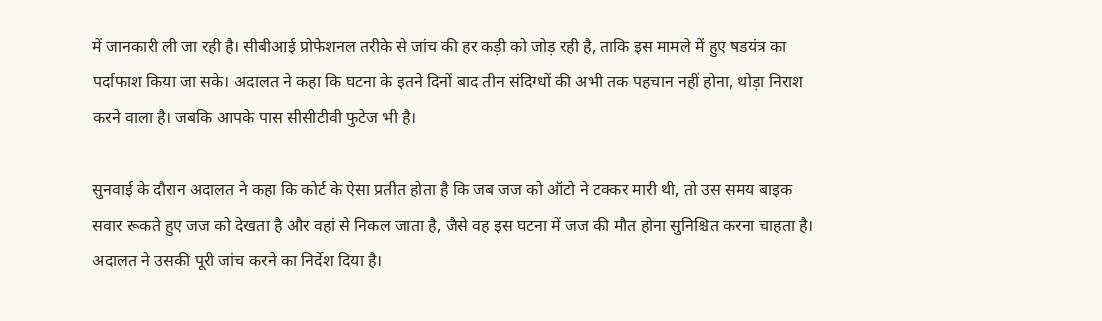में जानकारी ली जा रही है। सीबीआई प्रोफेशनल तरीके से जांच की हर कड़ी को जोड़ रही है, ताकि इस मामले में हुए षडयंत्र का पर्दाफाश किया जा सके। अदालत ने कहा कि घटना के इतने दिनों बाद तीन संदिग्धों की अभी तक पहचान नहीं होना, थोड़ा निराश करने वाला है। जबकि आपके पास सीसीटीवी फुटेज भी है।

सुनवाई के दौरान अदालत ने कहा कि कोर्ट के ऐसा प्रतीत होता है कि जब जज को ऑटो ने टक्कर मारी थी, तो उस समय बाइक सवार रूकते हुए जज को देखता है और वहां से निकल जाता है, जैसे वह इस घटना में जज की मौत होना सुनिश्चित करना चाहता है। अदालत ने उसकी पूरी जांच करने का निर्देश दिया है।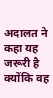अदालत ने कहा यह जरूरी है क्योंकि वह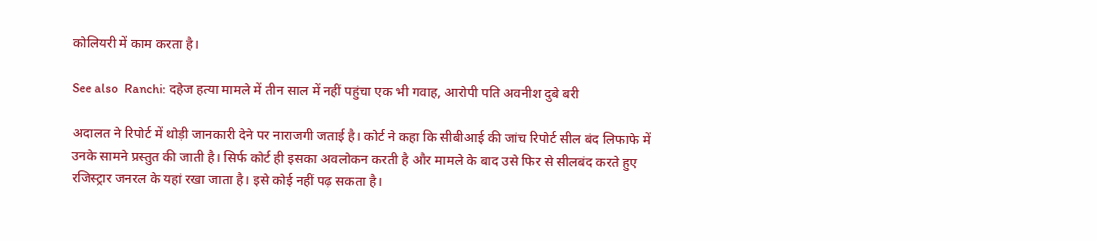कोलियरी में काम करता है।

See also  Ranchi: दहेज हत्या मामले में तीन साल में नहीं पहुंचा एक भी गवाह, आरोपी पति अवनीश दुबे बरी

अदालत ने रिपोर्ट में थोड़ी जानकारी देने पर नाराजगी जताई है। कोर्ट ने कहा कि सीबीआई की जांच रिपोर्ट सील बंद लिफाफे में उनके सामने प्रस्तुत की जाती है। सिर्फ कोर्ट ही इसका अवलोकन करती है और मामले के बाद उसे फिर से सीलबंद करते हुए रजिस्ट्रार जनरल के यहां रखा जाता है। इसे कोई नहीं पढ़ सकता है।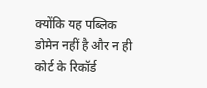क्योंकि यह पब्लिक डोमेन नहीं है और न ही कोर्ट के रिकॉर्ड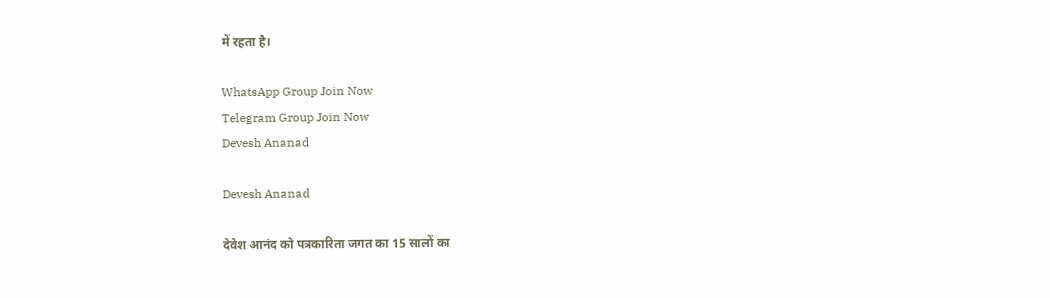में रहता है।

WhatsApp Group Join Now
Telegram Group Join Now
Devesh Ananad

Devesh Ananad

देवेश आनंद को पत्रकारिता जगत का 15 सालों का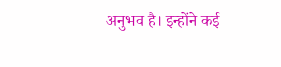अनुभव है। इन्होंने कई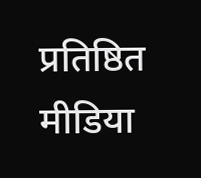प्रतिष्ठित मीडिया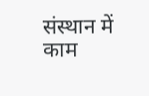संस्थान में काम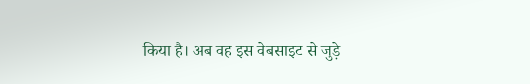किया है। अब वह इस वेबसाइट से जुड़े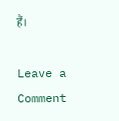हैं।

Leave a Comment